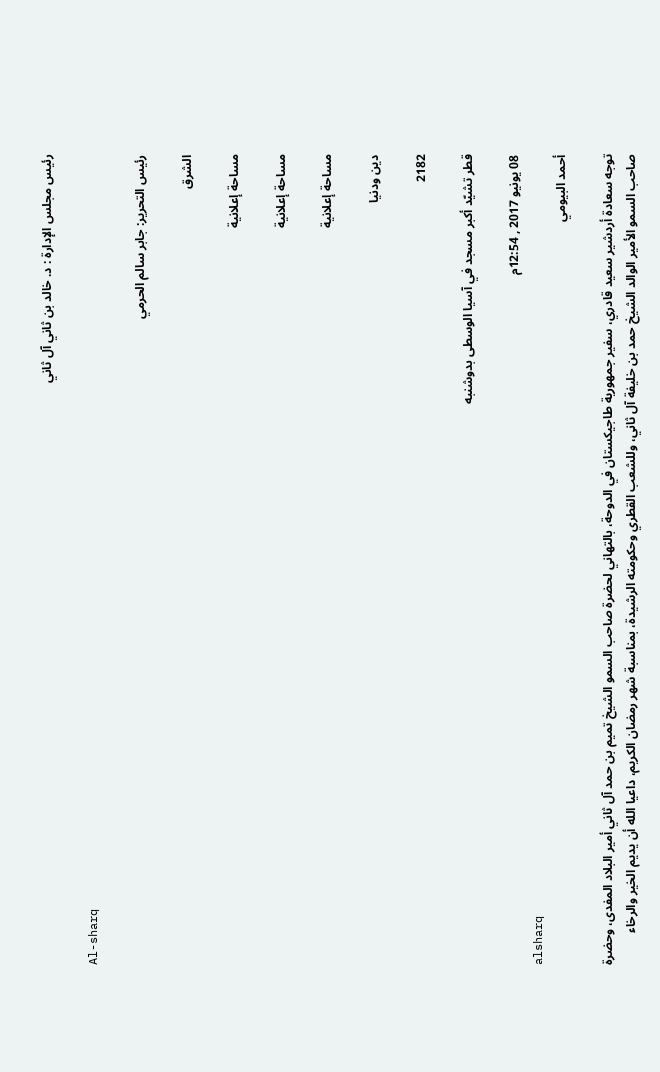رئيس مجلس الإدارة : د. خالد بن ثاني آل ثاني

Al-sharq

رئيس التحرير: جابر سالم الحرمي

الشرق

مساحة إعلانية

مساحة إعلانية

مساحة إعلانية

دين ودنيا

2182

قطر تشيّد أكبر مسجد في آسيا الوسطى بدوشنبه

08 يونيو 2017 , 12:54م
alsharq
أحمد البيومي

توجه سعادة أردشير سعيد قادري، سفير جمهورية طاجيكستان في الدوحة، بالتهاني لحضرة صاحب السمو الشيخ تميم بن حمد آل ثاني أمير البلاد المفدى، وحضرة صاحب السمو الأمير الوالد الشيخ حمد بن خليفة آل ثاني، وللشعب القطري وحكومته الرشيدة، بمناسبة شهر رمضان الكريم، داعيا الله أن يديم الخير والرخاء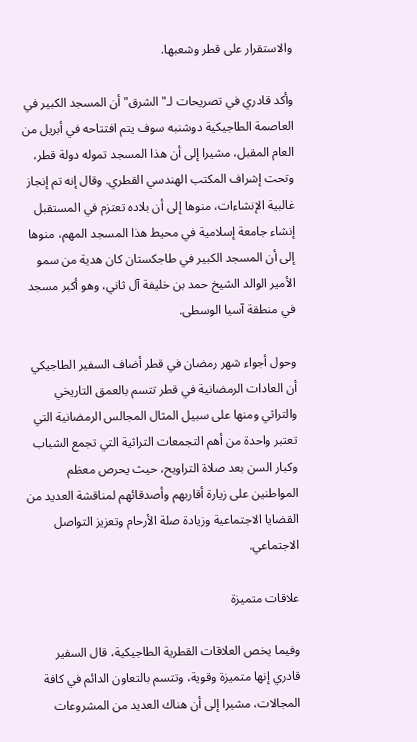والاستقرار على قطر وشعبها.

وأكد قادري في تصريحات لـ"الشرق" أن المسجد الكبير في العاصمة الطاجيكية دوشنبه سوف يتم افتتاحه في أبريل من العام المقبل، مشيرا إلى أن هذا المسجد تموله دولة قطر، وتحت إشراف المكتب الهندسي القطري. وقال إنه تم إنجاز غالبية الإنشاءات، منوها إلى أن بلاده تعتزم في المستقبل إنشاء جامعة إسلامية في محيط هذا المسجد المهم، منوها إلى أن المسجد الكبير في طاجكستان كان هدية من سمو الأمير الوالد الشيخ حمد بن خليفة آل ثاني، وهو أكبر مسجد في منطقة آسيا الوسطى.

وحول أجواء شهر رمضان في قطر أضاف السفير الطاجيكي أن العادات الرمضانية في قطر تتسم بالعمق التاريخي والتراثي ومنها على سبيل المثال المجالس الرمضانية التي تعتبر واحدة من أهم التجمعات التراثية التي تجمع الشباب وكبار السن بعد صلاة التراويح، حيث يحرص معظم المواطنين على زيارة أقاربهم وأصدقائهم لمناقشة العديد من القضايا الاجتماعية وزيادة صلة الأرحام وتعزيز التواصل الاجتماعي.

علاقات متميزة

وفيما يخص العلاقات القطرية الطاجيكية، قال السفير قادري إنها متميزة وقوية، وتتسم بالتعاون الدائم في كافة المجالات، مشيرا إلى أن هناك العديد من المشروعات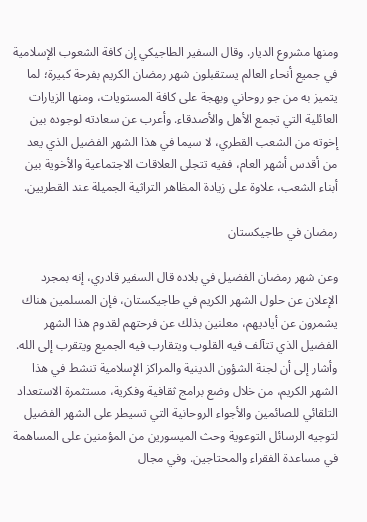ومنها مشروع الديار. وقال السفير الطاجيكي إن كافة الشعوب الإسلامية في جميع أنحاء العالم يستقبلون شهر رمضان الكريم بفرحة كبيرة؛ لما يتميز به من جو روحاني وبهجة على كافة المستويات، ومنها الزيارات العائلية التي تجمع الأهل والأصدقاء. وأعرب عن سعادته لوجوده بين إخوته من الشعب القطري، لا سيما في هذا الشهر الفضيل الذي يعد من أقدس أشهر العام، ففيه تتجلى العلاقات الاجتماعية والأخوية بين أبناء الشعب، علاوة على زيادة المظاهر التراثية الجميلة عند القطريين.

رمضان في طاجيكستان

وعن شهر رمضان الفضيل في بلاده قال السفير قادري، إنه بمجرد الإعلان عن حلول الشهر الكريم في طاجيكستان، فإن المسلمين هناك يشمرون عن أياديهم، معلنين بذلك عن فرحتهم لقدوم هذا الشهر الفضيل الذي تتآلف فيه القلوب ويتقارب فيه الجميع ويتقرب إلى الله. وأشار إلى أن لجنة الشؤون الدينية والمراكز الإسلامية تنشط في هذا الشهر الكريم، من خلال وضع برامج ثقافية وفكرية، مستثمرة الاستعداد التلقائي للصائمين والأجواء الروحانية التي تسيطر على الشهر الفضيل لتوجيه الرسائل التوعوية وحث الميسورين من المؤمنين على المساهمة في مساعدة الفقراء والمحتاجين. وفي مجال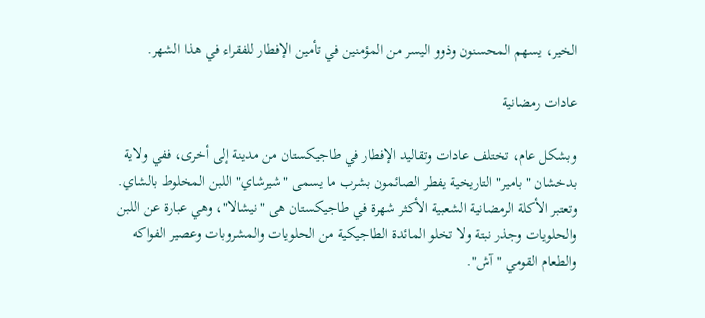الخير، يسهم المحسنون وذوو اليسر من المؤمنين في تأمين الإفطار للفقراء في هذا الشهر.

عادات رمضانية

وبشكل عام، تختلف عادات وتقاليد الإفطار في طاجيكستان من مدينة إلى أخرى، ففي ولاية بدخشان "بامير" التاريخية يفطر الصائمون بشرب ما يسمى "شيرشاي" اللبن المخلوط بالشاي. وتعتبر الأكلة الرمضانية الشعبية الأكثر شهرة في طاجيكستان هى "نيشالا"، وهي عبارة عن اللبن والحلويات وجذر نبتة ولا تخلو المائدة الطاجيكية من الحلويات والمشروبات وعصير الفواكه والطعام القومي "آش".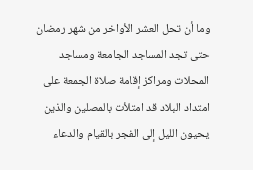وما أن تحل العشر الأواخر من شهر رمضان حتى تجد المساجد الجامعة ومساجد المحلات ومراكز إقامة صلاة الجمعة على امتداد البلاد قد امتلأت بالمصلين والذين يحيون الليل إلى الفجر بالقيام والدعاء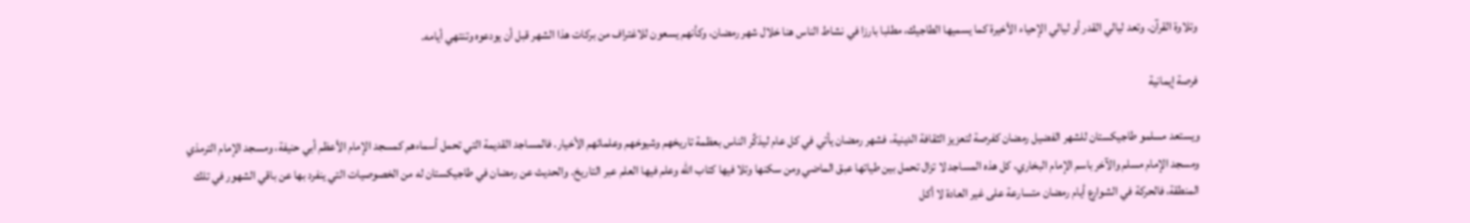وتلاوة القرآن. وتعد ليالي القدر أو ليالي الإحياء الأخيرة كما يسميها الطاجيك، مطلبا بارزا في نشاط الناس هنا خلال شهر رمضان، وكأنهم يسعون للاغتراف من بركات هذا الشهر قبل أن يودعوه وتنتهي أيامه.

فرصة إيمانية

ويستعد مسلمو طاجيكستان للشهر الفضيل رمضان كفرصة لتعزيز الثقافة الدينية، فشهر رمضان يأتي في كل عام ليذكِّر الناس بعظمة تاريخهم وشيوخهم وعلمائهم الأخيار. فالمساجد القديمة التي تحمل أسماءهم كمسجد الإمام الأعظم أبي حنيفة، ومسجد الإمام الترمذي ومسجد الإمام مسلم والآخر باسم الإمام البخاري، كل هذه المساجد لا تزال تحمل بين طياتها عبق الماضي ومن سكنها وتلا فيها كتاب الله وعلم فيها العلم عبر التاريخ. والحديث عن رمضان في طاجيكستان له من الخصوصيات التي ينفرد بها عن باقي الشهور في تلك المنطقة، فالحركة في الشوارع أيام رمضان متسارعة على غير العادة لا أكل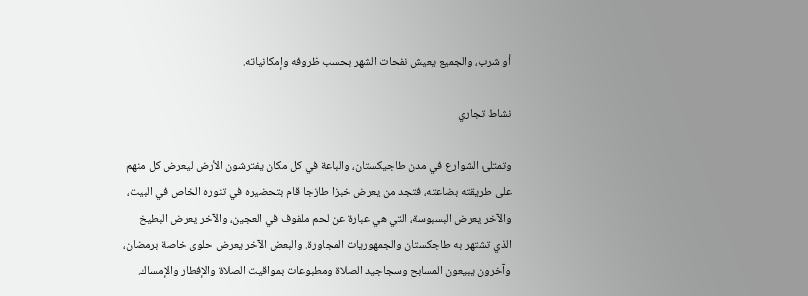أو شرب، والجميع يعيش نفحات الشهر بحسب ظروفه وإمكانياته.

نشاط تجاري

وتمتلئ الشوارع في مدن طاجيكستان، والباعة في كل مكان يفترشون الأرض ليعرض كل منهم على طريقته بضاعته، فتجد من يعرض خبزا طازجا قام بتحضيره في تنوره الخاص في البيت، والآخر يعرض البسبوسة، التي هي عبارة عن لحم ملفوف في العجين، والآخر يعرض البطيخ الذي تشتهر به طاجكستان والجمهوريات المجاورة. والبعض الآخر يعرض حلوى خاصة برمضان، وآخرون يبيعون المسابح وسجاجيد الصلاة ومطبوعات بمواقيت الصلاة والإفطار والإمساك.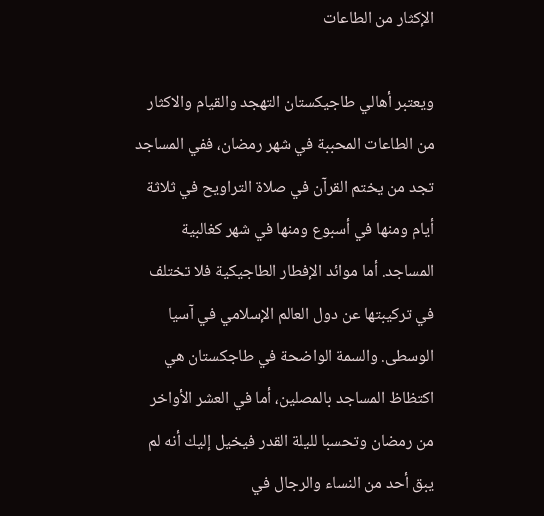الإكثار من الطاعات

ويعتبر أهالي طاجيكستان التهجد والقيام والاكثار من الطاعات المحببة في شهر رمضان، ففي المساجد تجد من يختم القرآن في صلاة التراويح في ثلاثة أيام ومنها في أسبوع ومنها في شهر كغالبية المساجد. أما موائد الإفطار الطاجيكية فلا تختلف في تركيبتها عن دول العالم الإسلامي في آسيا الوسطى. والسمة الواضحة في طاجكستان هي اكتظاظ المساجد بالمصلين، أما في العشر الأواخر من رمضان وتحسبا لليلة القدر فيخيل إليك أنه لم يبق أحد من النساء والرجال في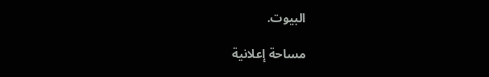البيوت.

مساحة إعلانية